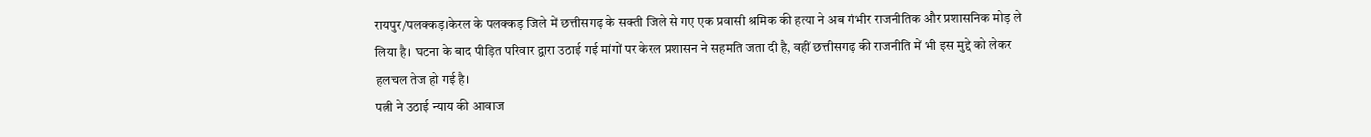रायपुर/पलक्कड़।केरल के पलक्कड़ जिले में छत्तीसगढ़ के सक्ती जिले से गए एक प्रवासी श्रमिक की हत्या ने अब गंभीर राजनीतिक और प्रशासनिक मोड़ ले लिया है। घटना के बाद पीड़ित परिवार द्वारा उठाई गई मांगों पर केरल प्रशासन ने सहमति जता दी है, वहीं छत्तीसगढ़ की राजनीति में भी इस मुद्दे को लेकर हलचल तेज हो गई है।
पत्नी ने उठाई न्याय की आवाज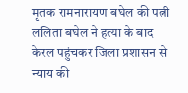मृतक रामनारायण बघेल की पत्नी ललिता बघेल ने हत्या के बाद केरल पहुंचकर जिला प्रशासन से न्याय की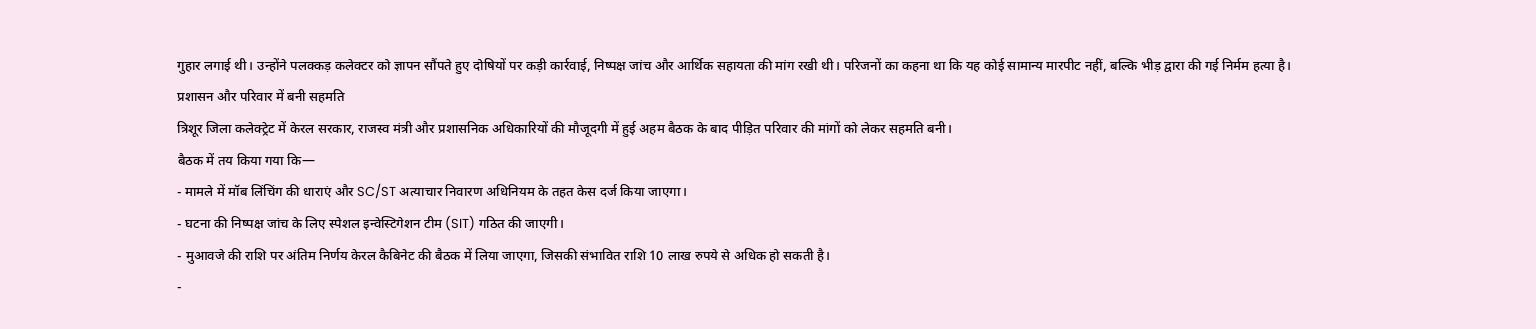गुहार लगाई थी। उन्होंने पलक्कड़ कलेक्टर को ज्ञापन सौंपते हुए दोषियों पर कड़ी कार्रवाई, निष्पक्ष जांच और आर्थिक सहायता की मांग रखी थी। परिजनों का कहना था कि यह कोई सामान्य मारपीट नहीं, बल्कि भीड़ द्वारा की गई निर्मम हत्या है।
प्रशासन और परिवार में बनी सहमति
त्रिशूर जिला कलेक्ट्रेट में केरल सरकार, राजस्व मंत्री और प्रशासनिक अधिकारियों की मौजूदगी में हुई अहम बैठक के बाद पीड़ित परिवार की मांगों को लेकर सहमति बनी।
बैठक में तय किया गया कि—
- मामले में मॉब लिंचिंग की धाराएं और SC/ST अत्याचार निवारण अधिनियम के तहत केस दर्ज किया जाएगा।
- घटना की निष्पक्ष जांच के लिए स्पेशल इन्वेस्टिगेशन टीम (SIT) गठित की जाएगी।
- मुआवजे की राशि पर अंतिम निर्णय केरल कैबिनेट की बैठक में लिया जाएगा, जिसकी संभावित राशि 10 लाख रुपये से अधिक हो सकती है।
-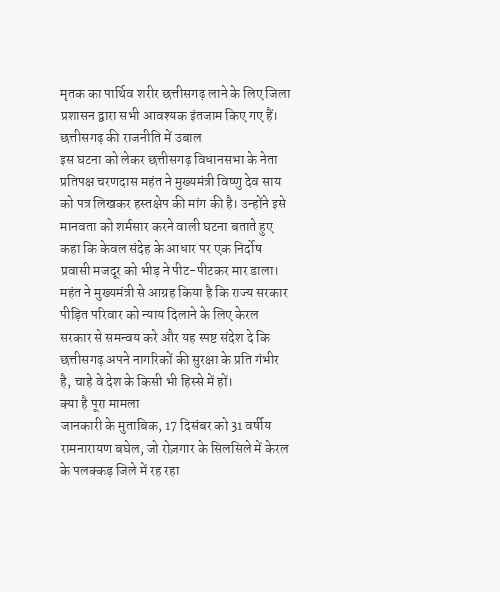मृतक का पार्थिव शरीर छत्तीसगढ़ लाने के लिए जिला प्रशासन द्वारा सभी आवश्यक इंतजाम किए गए हैं।
छत्तीसगढ़ की राजनीति में उबाल
इस घटना को लेकर छत्तीसगढ़ विधानसभा के नेता प्रतिपक्ष चरणदास महंत ने मुख्यमंत्री विष्णु देव साय को पत्र लिखकर हस्तक्षेप की मांग की है। उन्होंने इसे मानवता को शर्मसार करने वाली घटना बताते हुए कहा कि केवल संदेह के आधार पर एक निर्दोष प्रवासी मजदूर को भीड़ ने पीट-पीटकर मार डाला।
महंत ने मुख्यमंत्री से आग्रह किया है कि राज्य सरकार पीड़ित परिवार को न्याय दिलाने के लिए केरल सरकार से समन्वय करे और यह स्पष्ट संदेश दे कि छत्तीसगढ़ अपने नागरिकों की सुरक्षा के प्रति गंभीर है, चाहे वे देश के किसी भी हिस्से में हों।
क्या है पूरा मामला
जानकारी के मुताबिक, 17 दिसंबर को 31 वर्षीय रामनारायण बघेल, जो रोज़गार के सिलसिले में केरल के पलक्कड़ जिले में रह रहा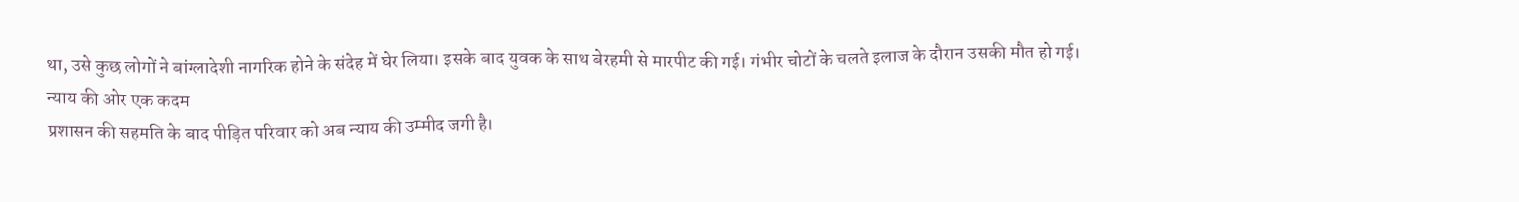था, उसे कुछ लोगों ने बांग्लादेशी नागरिक होने के संदेह में घेर लिया। इसके बाद युवक के साथ बेरहमी से मारपीट की गई। गंभीर चोटों के चलते इलाज के दौरान उसकी मौत हो गई।
न्याय की ओर एक कदम
प्रशासन की सहमति के बाद पीड़ित परिवार को अब न्याय की उम्मीद जगी है।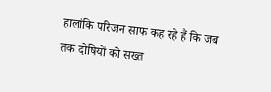हालांकि परिजन साफ कह रहे हैं कि जब तक दोषियों को सख्त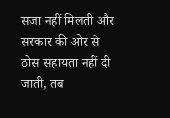सजा नहीं मिलती और सरकार की ओर से ठोस सहायता नहीं दी जाती, तब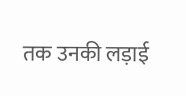तक उनकी लड़ाई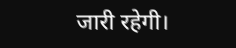जारी रहेगी।